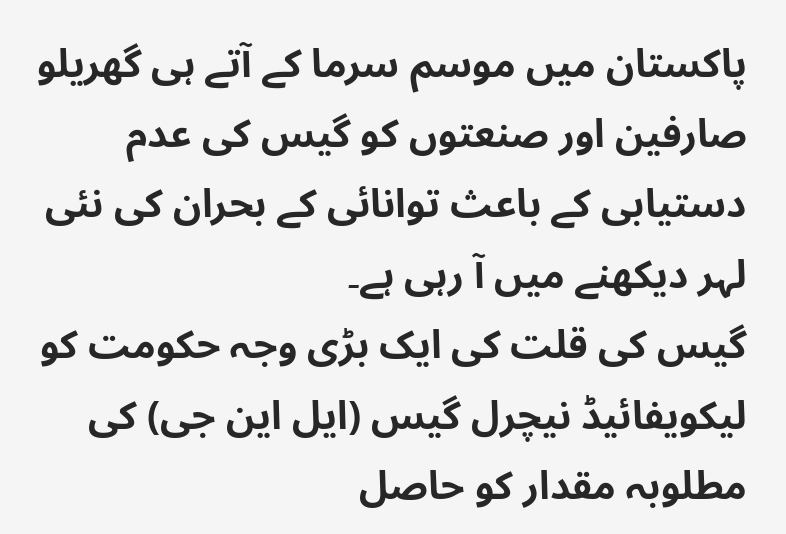پاکستان میں موسم سرما کے آتے ہی گھریلو صارفین اور صنعتوں کو گیس کی عدم دستیابی کے باعث توانائی کے بحران کی نئی لہر دیکھنے میں آ رہی ہے۔
گیس کی قلت کی ایک بڑی وجہ حکومت کو لیکویفائیڈ نیچرل گیس (ایل این جی) کی مطلوبہ مقدار کو حاصل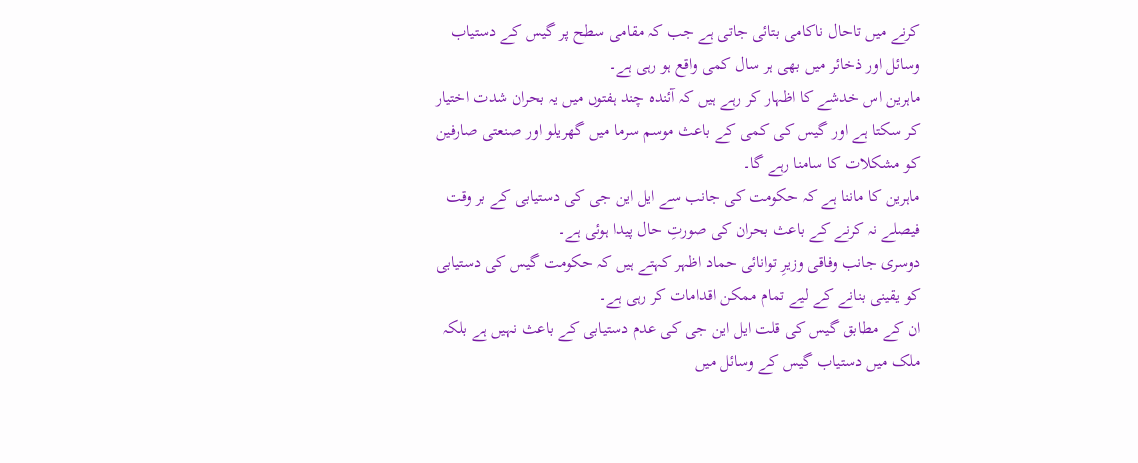کرنے میں تاحال ناکامی بتائی جاتی ہے جب کہ مقامی سطح پر گیس کے دستیاب وسائل اور ذخائر میں بھی ہر سال کمی واقع ہو رہی ہے۔
ماہرین اس خدشے کا اظہار کر رہے ہیں کہ آئندہ چند ہفتوں میں یہ بحران شدت اختیار کر سکتا ہے اور گیس کی کمی کے باعث موسم سرما میں گھریلو اور صنعتی صارفین کو مشکلات کا سامنا رہے گا۔
ماہرین کا ماننا ہے کہ حکومت کی جانب سے ایل این جی کی دستیابی کے بر وقت فیصلے نہ کرنے کے باعث بحران کی صورتِ حال پیدا ہوئی ہے۔
دوسری جانب وفاقی وزیرِ توانائی حماد اظہر کہتے ہیں کہ حکومت گیس کی دستیابی کو یقینی بنانے کے لیے تمام ممکن اقدامات کر رہی ہے۔
ان کے مطابق گیس کی قلت ایل این جی کی عدم دستیابی کے باعث نہیں ہے بلکہ ملک میں دستیاب گیس کے وسائل میں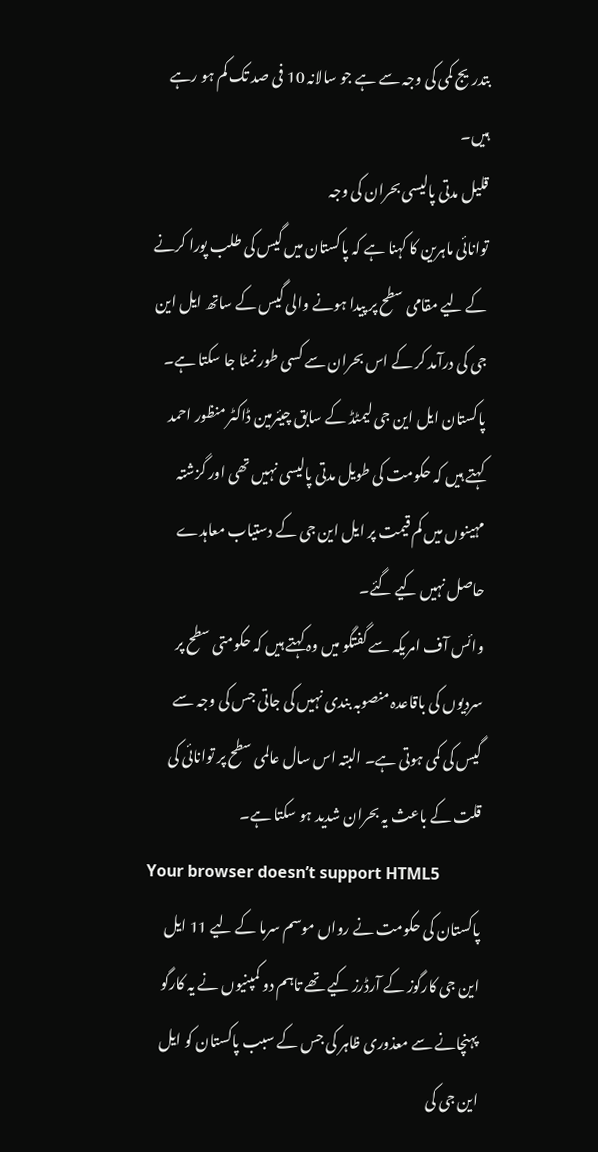بتدریج کمی کی وجہ سے ہے جو سالانہ 10 فی صد تک کم ہو رہے ہیں۔
قلیل مدتی پالیسی بحران کی وجہ
توانائی ماہرین کا کہنا ہے کہ پاکستان میں گیس کی طلب پورا کرنے کے لیے مقامی سطح پر پیدا ہونے والی گیس کے ساتھ ایل این جی کی درآمد کر کے اس بحران سے کسی طور نمٹا جا سکتا ہے۔
پاکستان ایل این جی لیمٹڈ کے سابق چیئرمین ڈاکٹر منظور احمد کہتے ہیں کہ حکومت کی طویل مدتی پالیسی نہیں تھی اور گزشتہ مہینوں میں کم قیمت پر ایل این جی کے دستیاب معاہدے حاصل نہیں کیے گئے۔
وائس آف امریکہ سے گفتگو میں وہ کہتے ہیں کہ حکومتی سطح پر سردیوں کی باقاعدہ منصوبہ بندی نہیں کی جاتی جس کی وجہ سے گیس کی کمی ہوتی ہے۔ البتہ اس سال عالمی سطح پر توانائی کی قلت کے باعث یہ بحران شدید ہو سکتا ہے۔
Your browser doesn’t support HTML5
پاکستان کی حکومت نے رواں موسم سرما کے لیے 11 ایل این جی کارگوز کے آرڈرز کیے تھے تاہم دو کمپنیوں نے یہ کارگو پہنچانے سے معذوری ظاہر کی جس کے سبب پاکستان کو ایل این جی کی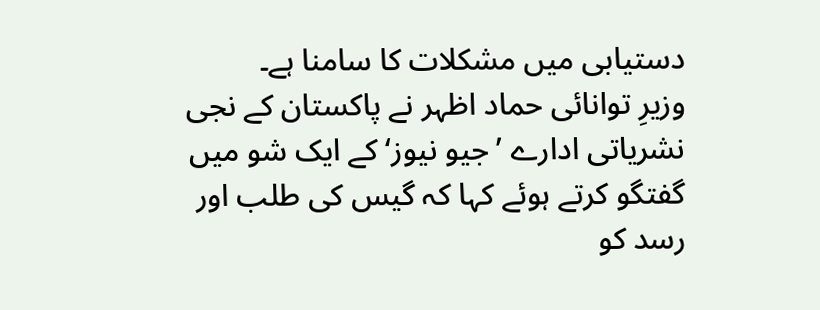دستیابی میں مشکلات کا سامنا ہے۔
وزیرِ توانائی حماد اظہر نے پاکستان کے نجی نشریاتی ادارے ’جیو نیوز‘ کے ایک شو میں گفتگو کرتے ہوئے کہا کہ گیس کی طلب اور رسد کو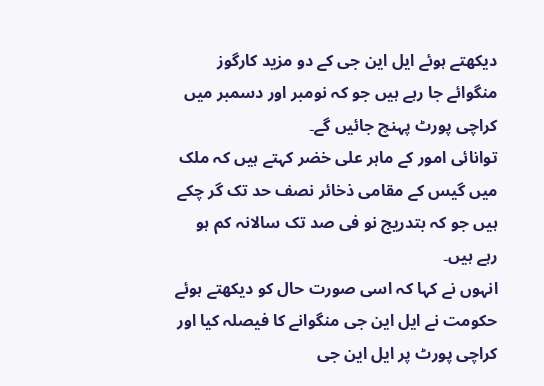دیکھتے ہوئے ایل این جی کے دو مزید کارگوز منگوائے جا رہے ہیں جو کہ نومبر اور دسمبر میں کراچی پورٹ پہنچ جائیں گے۔
توانائی امور کے ماہر علی خضر کہتے ہیں کہ ملک میں گیس کے مقامی ذخائر نصف حد تک گر چکے ہیں جو کہ بتدریج نو فی صد تک سالانہ کم ہو رہے ہیں۔
انہوں نے کہا کہ اسی صورت حال کو دیکھتے ہوئے حکومت نے ایل این جی منگوانے کا فیصلہ کیا اور کراچی پورٹ پر ایل این جی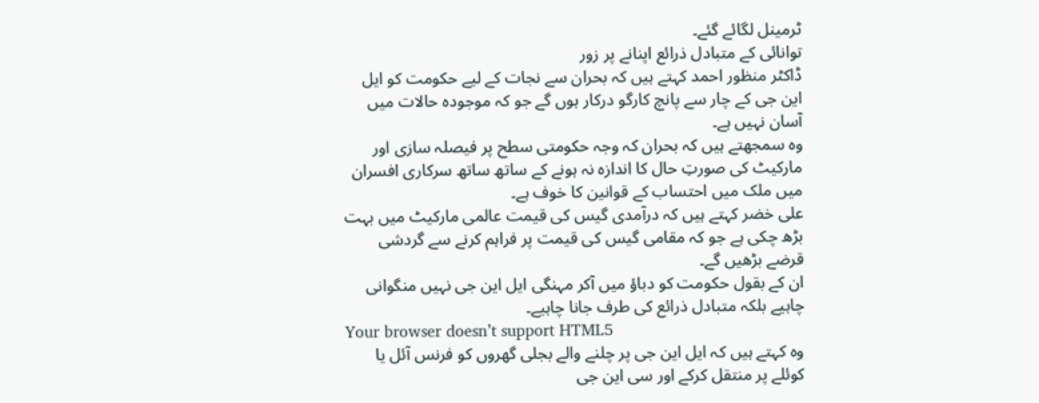ٹرمینل لگائے گئے۔
توانائی کے متبادل ذرائع اپنانے پر زور
ڈاکٹر منظور احمد کہتے ہیں کہ بحران سے نجات کے لیے حکومت کو ایل این جی کے چار سے پانچ کارگو درکار ہوں گے جو کہ موجودہ حالات میں آسان نہیں ہے۔
وہ سمجھتے ہیں کہ بحران کہ وجہ حکومتی سطح پر فیصلہ سازی اور مارکیٹ کی صورتِ حال کا اندازہ نہ ہونے کے ساتھ ساتھ سرکاری افسران میں ملک میں احتساب کے قوانین کا خوف ہے۔
علی خضر کہتے ہیں کہ درآمدی گیس کی قیمت عالمی مارکیٹ میں بہت بڑھ چکی ہے جو کہ مقامی گیس کی قیمت پر فراہم کرنے سے گردشی قرضے بڑھیں گے۔
ان کے بقول حکومت کو دباؤ میں آکر مہنگی ایل این جی نہیں منگوانی چاہیے بلکہ متبادل ذرائع کی طرف جانا چاہیے۔
Your browser doesn’t support HTML5
وہ کہتے ہیں کہ ایل این جی پر چلنے والے بجلی گھروں کو فرنس آئل یا کوئلے پر منتقل کرکے اور سی این جی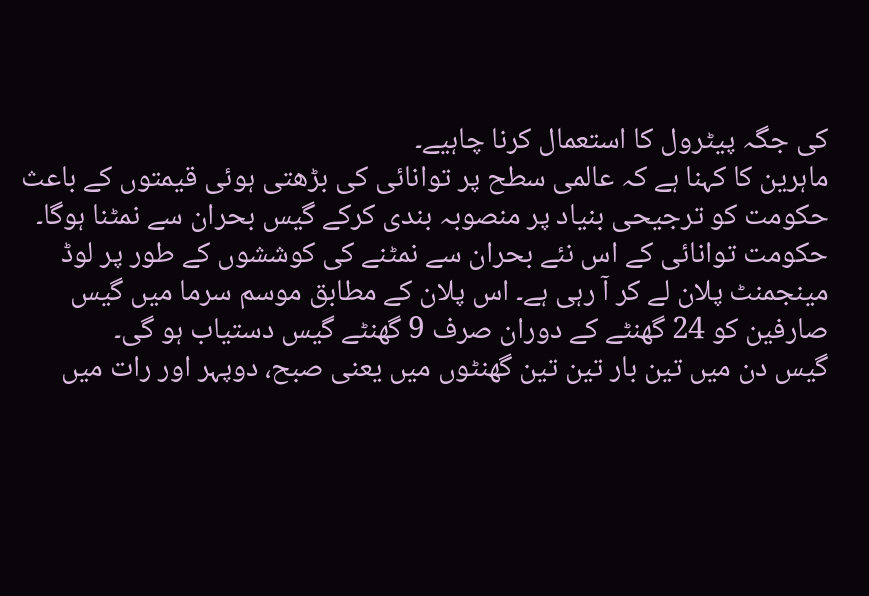کی جگہ پیٹرول کا استعمال کرنا چاہیے۔
ماہرین کا کہنا ہے کہ عالمی سطح پر توانائی کی بڑھتی ہوئی قیمتوں کے باعث حکومت کو ترجیحی بنیاد پر منصوبہ بندی کرکے گیس بحران سے نمٹنا ہوگا۔
حکومت توانائی کے اس نئے بحران سے نمٹنے کی کوششوں کے طور پر لوڈ مینجمنٹ پلان لے کر آ رہی ہے۔ اس پلان کے مطابق موسم سرما میں گیس صارفین کو 24 گھنٹے کے دوران صرف 9 گھنٹے گیس دستیاب ہو گی۔
گیس دن میں تین بار تین تین گھنٹوں میں یعنی صبح، دوپہر اور رات میں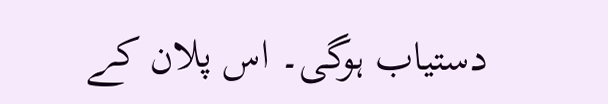دستیاب ہوگی۔ اس پلان کے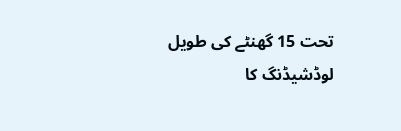تحت 15 گھنٹے کی طویل لوڈشیڈنگ کا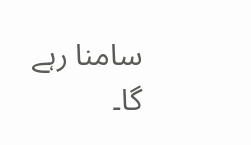سامنا رہے گا۔